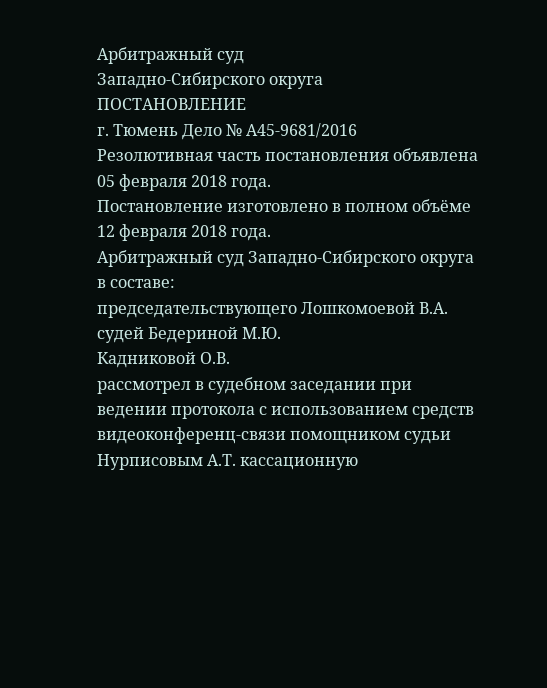Арбитражный суд
Западно-Сибирского округа
ПОСТАНОВЛЕНИЕ
г. Тюмень Дело № А45-9681/2016
Резолютивная часть постановления объявлена 05 февраля 2018 года.
Постановление изготовлено в полном объёме 12 февраля 2018 года.
Арбитражный суд Западно-Сибирского округа в составе:
председательствующего Лошкомоевой В.А.
судей Бедериной М.Ю.
Кадниковой О.В.
рассмотрел в судебном заседании при ведении протокола с использованием средств видеоконференц-связи помощником судьи Нурписовым А.Т. кассационную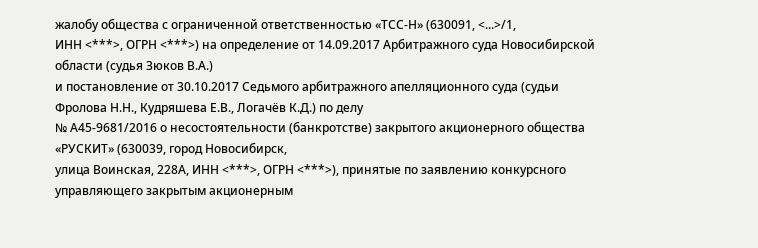жалобу общества с ограниченной ответственностью «ТСС-Н» (630091, <...>/1,
ИНН <***>, ОГРН <***>) на определение от 14.09.2017 Арбитражного суда Новосибирской области (судья Зюков В.А.)
и постановление от 30.10.2017 Седьмого арбитражного апелляционного суда (судьи Фролова Н.Н., Кудряшева Е.В., Логачёв К.Д.) по делу
№ А45-9681/2016 о несостоятельности (банкротстве) закрытого акционерного общества «РУСКИТ» (630039, город Новосибирск,
улица Воинская, 228А, ИНН <***>, ОГРН <***>), принятые по заявлению конкурсного управляющего закрытым акционерным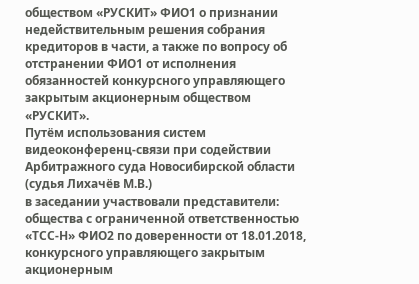обществом «РУСКИТ» ФИО1 о признании недействительным решения собрания кредиторов в части, а также по вопросу об отстранении ФИО1 от исполнения обязанностей конкурсного управляющего закрытым акционерным обществом «РУСКИТ».
Путём использования систем видеоконференц-связи при содействии Арбитражного суда Новосибирской области (судья Лихачёв М.В.)
в заседании участвовали представители: общества с ограниченной ответственностью «ТСС-Н» ФИО2 по доверенности от 18.01.2018, конкурсного управляющего закрытым акционерным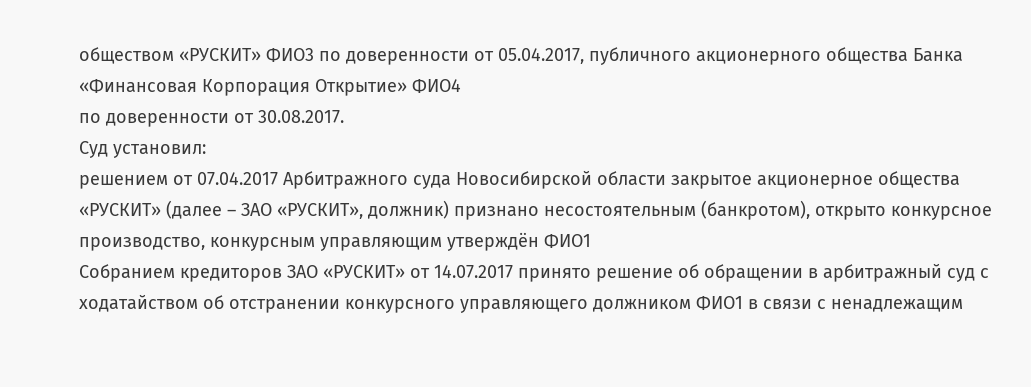обществом «РУСКИТ» ФИО3 по доверенности от 05.04.2017, публичного акционерного общества Банка «Финансовая Корпорация Открытие» ФИО4
по доверенности от 30.08.2017.
Суд установил:
решением от 07.04.2017 Арбитражного суда Новосибирской области закрытое акционерное общества «РУСКИТ» (далее – ЗАО «РУСКИТ», должник) признано несостоятельным (банкротом), открыто конкурсное производство, конкурсным управляющим утверждён ФИО1
Собранием кредиторов ЗАО «РУСКИТ» от 14.07.2017 принято решение об обращении в арбитражный суд с ходатайством об отстранении конкурсного управляющего должником ФИО1 в связи с ненадлежащим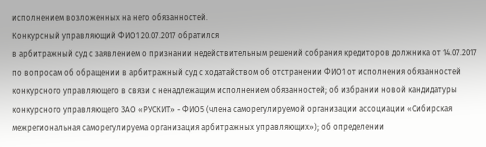исполнением возложенных на него обязанностей.
Конкурсный управляющий ФИО1 20.07.2017 обратился
в арбитражный суд с заявлением о признании недействительным решений собрания кредиторов должника от 14.07.2017 по вопросам об обращении в арбитражный суд с ходатайством об отстранении ФИО1 от исполнения обязанностей конкурсного управляющего в связи с ненадлежащим исполнением обязанностей; об избрании новой кандидатуры конкурсного управляющего ЗАО «РУСКИТ» - ФИО5 (члена саморегулируемой организации ассоциации «Сибирская межрегиональная саморегулируема организация арбитражных управляющих»); об определении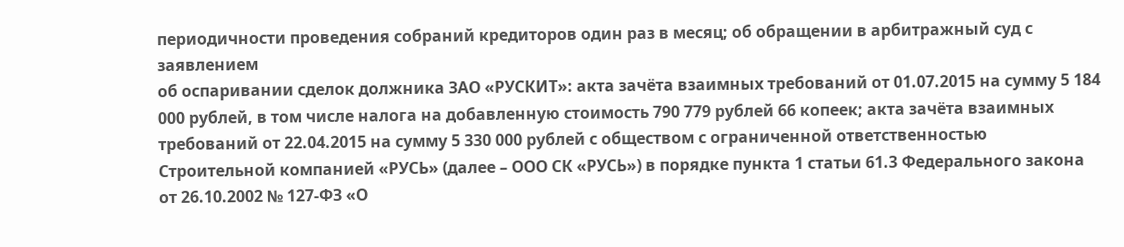периодичности проведения собраний кредиторов один раз в месяц; об обращении в арбитражный суд с заявлением
об оспаривании сделок должника ЗАО «РУСКИТ»: акта зачёта взаимных требований от 01.07.2015 на сумму 5 184 000 рублей, в том числе налога на добавленную стоимость 790 779 рублей 66 копеек; акта зачёта взаимных требований от 22.04.2015 на сумму 5 330 000 рублей с обществом с ограниченной ответственностью Строительной компанией «РУСЬ» (далее – ООО СК «РУСЬ») в порядке пункта 1 статьи 61.3 Федерального закона от 26.10.2002 № 127-ФЗ «О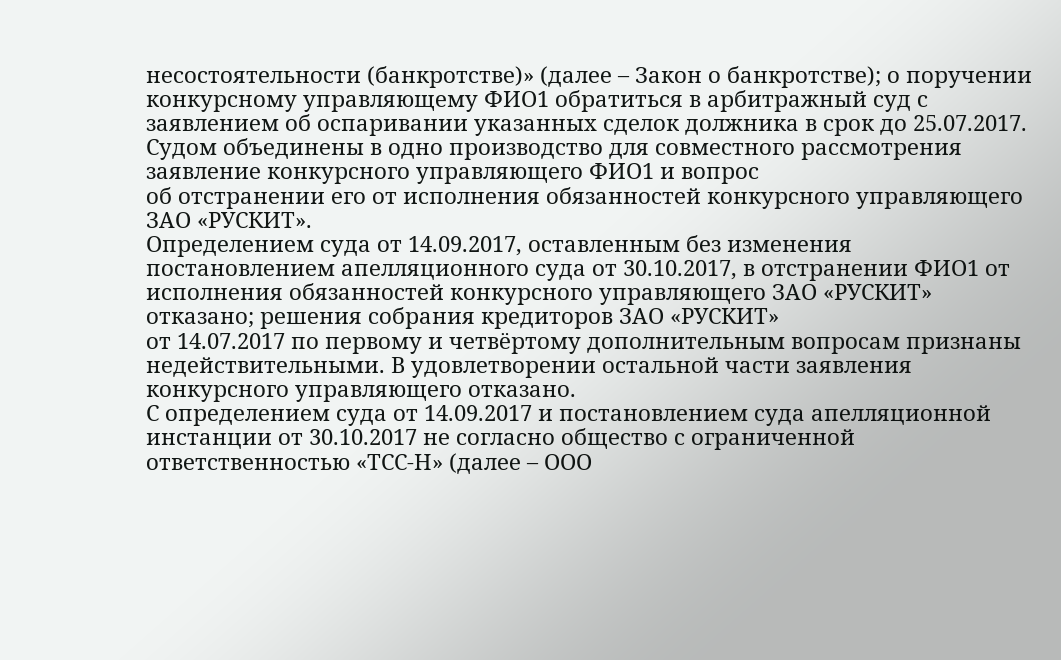несостоятельности (банкротстве)» (далее – Закон о банкротстве); о поручении конкурсному управляющему ФИО1 обратиться в арбитражный суд с заявлением об оспаривании указанных сделок должника в срок до 25.07.2017.
Судом объединены в одно производство для совместного рассмотрения заявление конкурсного управляющего ФИО1 и вопрос
об отстранении его от исполнения обязанностей конкурсного управляющего ЗАО «РУСКИТ».
Определением суда от 14.09.2017, оставленным без изменения постановлением апелляционного суда от 30.10.2017, в отстранении ФИО1 от исполнения обязанностей конкурсного управляющего ЗАО «РУСКИТ» отказано; решения собрания кредиторов ЗАО «РУСКИТ»
от 14.07.2017 по первому и четвёртому дополнительным вопросам признаны недействительными. В удовлетворении остальной части заявления конкурсного управляющего отказано.
С определением суда от 14.09.2017 и постановлением суда апелляционной инстанции от 30.10.2017 не согласно общество с ограниченной ответственностью «ТСС-Н» (далее – ООО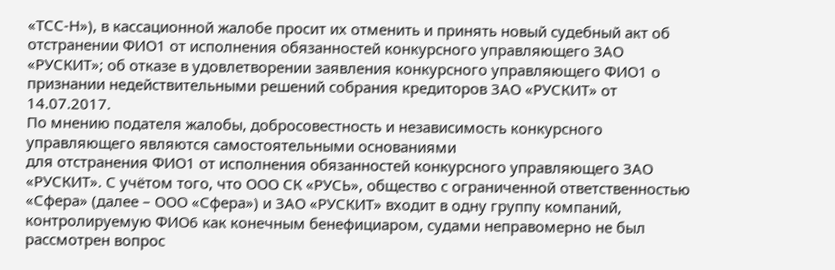«ТСС-Н»), в кассационной жалобе просит их отменить и принять новый судебный акт об отстранении ФИО1 от исполнения обязанностей конкурсного управляющего ЗАО «РУСКИТ»; об отказе в удовлетворении заявления конкурсного управляющего ФИО1 о признании недействительными решений собрания кредиторов ЗАО «РУСКИТ» от 14.07.2017.
По мнению подателя жалобы, добросовестность и независимость конкурсного управляющего являются самостоятельными основаниями
для отстранения ФИО1 от исполнения обязанностей конкурсного управляющего ЗАО «РУСКИТ». С учётом того, что ООО СК «РУСЬ», общество с ограниченной ответственностью «Сфера» (далее – ООО «Сфера») и ЗАО «РУСКИТ» входит в одну группу компаний, контролируемую ФИО6 как конечным бенефициаром, судами неправомерно не был рассмотрен вопрос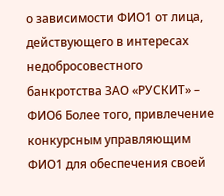о зависимости ФИО1 от лица, действующего в интересах недобросовестного банкротства ЗАО «РУСКИТ» – ФИО6 Более того, привлечение конкурсным управляющим ФИО1 для обеспечения своей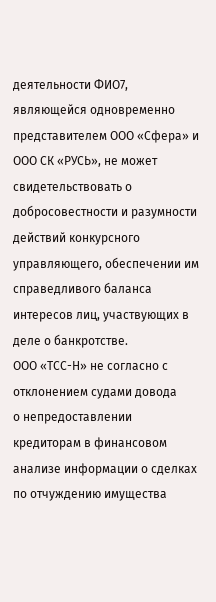деятельности ФИО7, являющейся одновременно представителем ООО «Сфера» и ООО СК «РУСЬ», не может свидетельствовать о добросовестности и разумности действий конкурсного управляющего, обеспечении им справедливого баланса интересов лиц, участвующих в деле о банкротстве.
ООО «ТСС-Н» не согласно с отклонением судами довода
о непредоставлении кредиторам в финансовом анализе информации о сделках по отчуждению имущества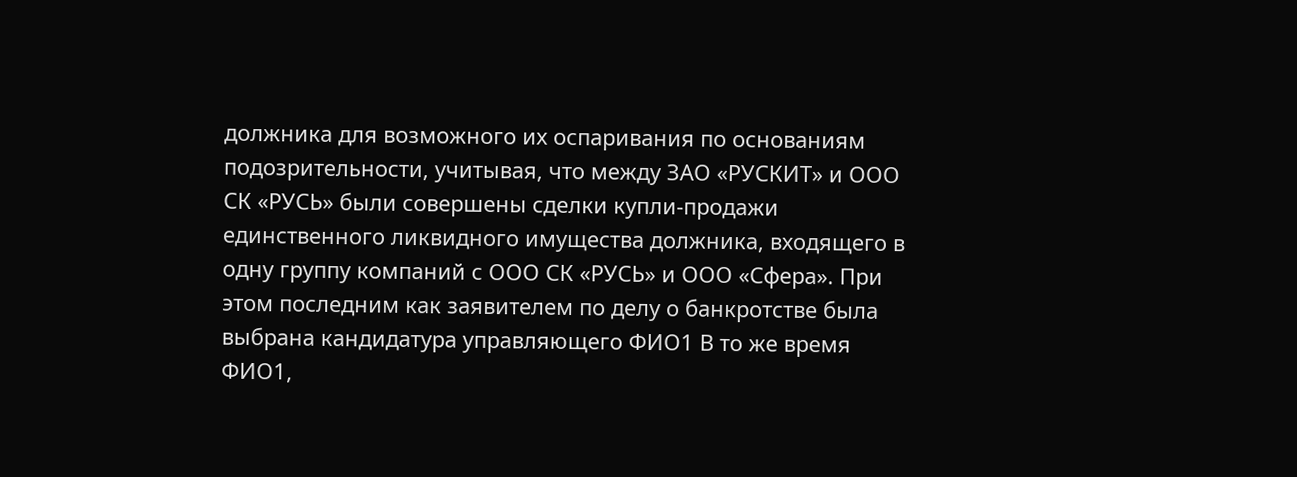должника для возможного их оспаривания по основаниям подозрительности, учитывая, что между ЗАО «РУСКИТ» и ООО СК «РУСЬ» были совершены сделки купли-продажи единственного ликвидного имущества должника, входящего в одну группу компаний с ООО СК «РУСЬ» и ООО «Сфера». При этом последним как заявителем по делу о банкротстве была выбрана кандидатура управляющего ФИО1 В то же время ФИО1,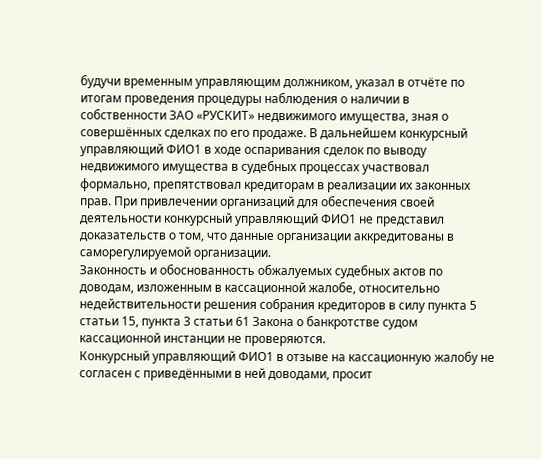будучи временным управляющим должником, указал в отчёте по итогам проведения процедуры наблюдения о наличии в собственности ЗАО «РУСКИТ» недвижимого имущества, зная о совершённых сделках по его продаже. В дальнейшем конкурсный управляющий ФИО1 в ходе оспаривания сделок по выводу недвижимого имущества в судебных процессах участвовал формально, препятствовал кредиторам в реализации их законных прав. При привлечении организаций для обеспечения своей деятельности конкурсный управляющий ФИО1 не представил доказательств о том, что данные организации аккредитованы в саморегулируемой организации.
Законность и обоснованность обжалуемых судебных актов по доводам, изложенным в кассационной жалобе, относительно недействительности решения собрания кредиторов в силу пункта 5 статьи 15, пункта 3 статьи 61 Закона о банкротстве судом кассационной инстанции не проверяются.
Конкурсный управляющий ФИО1 в отзыве на кассационную жалобу не согласен с приведёнными в ней доводами, просит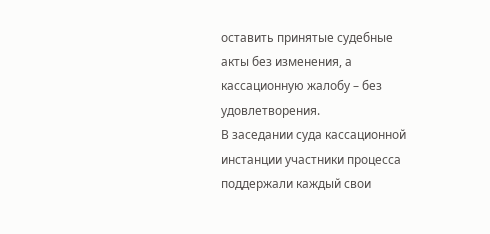оставить принятые судебные акты без изменения, а кассационную жалобу – без удовлетворения.
В заседании суда кассационной инстанции участники процесса поддержали каждый свои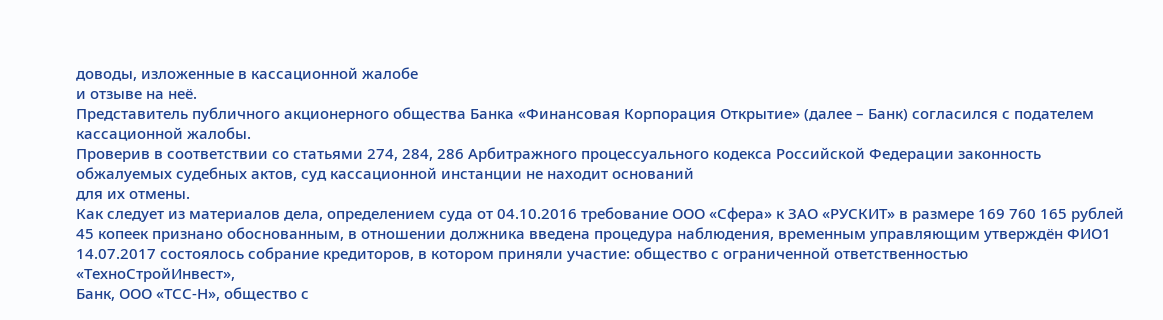доводы, изложенные в кассационной жалобе
и отзыве на неё.
Представитель публичного акционерного общества Банка «Финансовая Корпорация Открытие» (далее – Банк) согласился с подателем кассационной жалобы.
Проверив в соответствии со статьями 274, 284, 286 Арбитражного процессуального кодекса Российской Федерации законность обжалуемых судебных актов, суд кассационной инстанции не находит оснований
для их отмены.
Как следует из материалов дела, определением суда от 04.10.2016 требование ООО «Сфера» к ЗАО «РУСКИТ» в размере 169 760 165 рублей 45 копеек признано обоснованным, в отношении должника введена процедура наблюдения, временным управляющим утверждён ФИО1
14.07.2017 состоялось собрание кредиторов, в котором приняли участие: общество с ограниченной ответственностью «ТехноСтройИнвест»,
Банк, ООО «ТСС-Н», общество с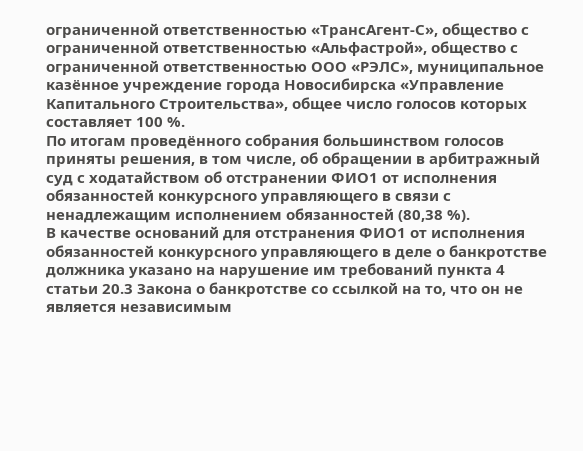ограниченной ответственностью «ТрансАгент-С», общество с ограниченной ответственностью «Альфастрой», общество с ограниченной ответственностью ООО «РЭЛС», муниципальное казённое учреждение города Новосибирска «Управление Капитального Строительства», общее число голосов которых составляет 100 %.
По итогам проведённого собрания большинством голосов приняты решения, в том числе, об обращении в арбитражный суд с ходатайством об отстранении ФИО1 от исполнения обязанностей конкурсного управляющего в связи с ненадлежащим исполнением обязанностей (80,38 %).
В качестве оснований для отстранения ФИО1 от исполнения обязанностей конкурсного управляющего в деле о банкротстве должника указано на нарушение им требований пункта 4 статьи 20.3 Закона о банкротстве со ссылкой на то, что он не является независимым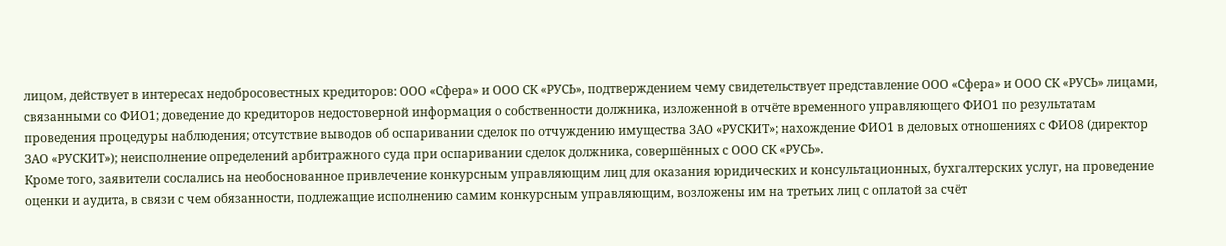лицом, действует в интересах недобросовестных кредиторов: ООО «Сфера» и ООО СК «РУСЬ», подтверждением чему свидетельствует представление ООО «Сфера» и ООО СК «РУСЬ» лицами, связанными со ФИО1; доведение до кредиторов недостоверной информация о собственности должника, изложенной в отчёте временного управляющего ФИО1 по результатам проведения процедуры наблюдения; отсутствие выводов об оспаривании сделок по отчуждению имущества ЗАО «РУСКИТ»; нахождение ФИО1 в деловых отношениях с ФИО8 (директор ЗАО «РУСКИТ»); неисполнение определений арбитражного суда при оспаривании сделок должника, совершённых с ООО СК «РУСЬ».
Кроме того, заявители сослались на необоснованное привлечение конкурсным управляющим лиц для оказания юридических и консультационных, бухгалтерских услуг, на проведение оценки и аудита, в связи с чем обязанности, подлежащие исполнению самим конкурсным управляющим, возложены им на третьих лиц с оплатой за счёт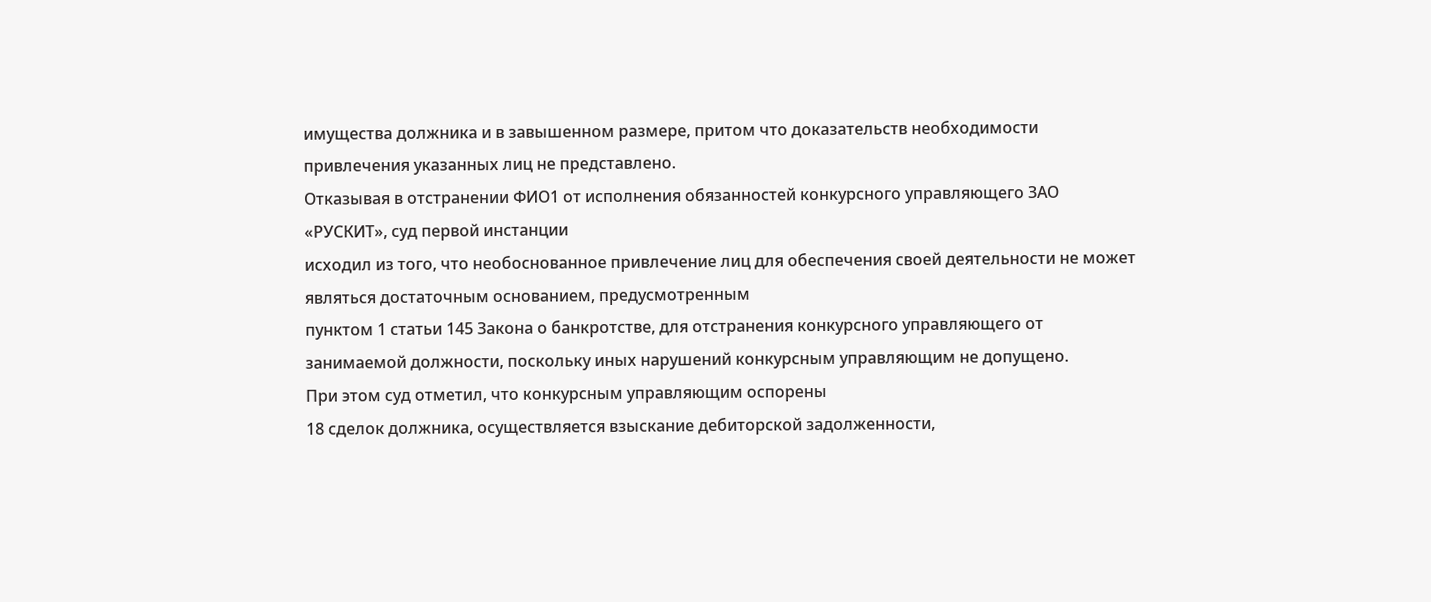имущества должника и в завышенном размере, притом что доказательств необходимости привлечения указанных лиц не представлено.
Отказывая в отстранении ФИО1 от исполнения обязанностей конкурсного управляющего ЗАО «РУСКИТ», суд первой инстанции
исходил из того, что необоснованное привлечение лиц для обеспечения своей деятельности не может являться достаточным основанием, предусмотренным
пунктом 1 статьи 145 Закона о банкротстве, для отстранения конкурсного управляющего от занимаемой должности, поскольку иных нарушений конкурсным управляющим не допущено.
При этом суд отметил, что конкурсным управляющим оспорены
18 сделок должника, осуществляется взыскание дебиторской задолженности,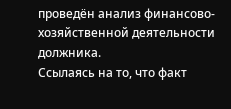проведён анализ финансово-хозяйственной деятельности должника.
Ссылаясь на то, что факт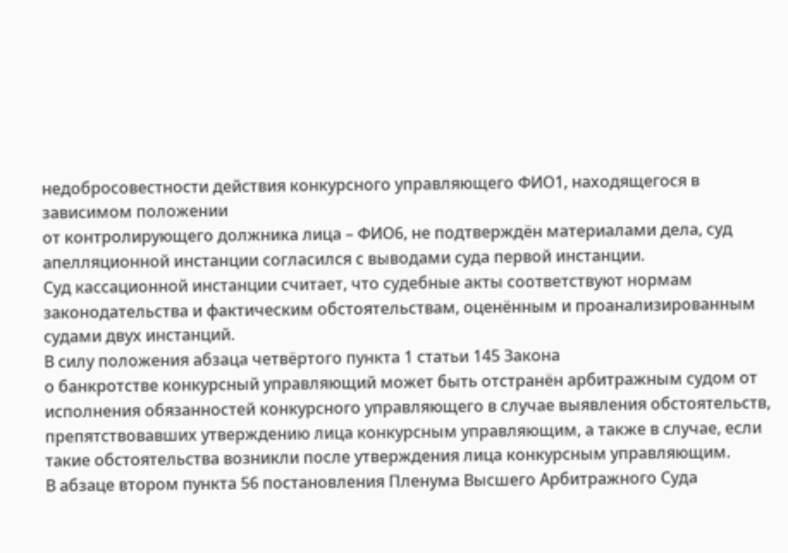недобросовестности действия конкурсного управляющего ФИО1, находящегося в зависимом положении
от контролирующего должника лица – ФИО6, не подтверждён материалами дела, суд апелляционной инстанции согласился с выводами суда первой инстанции.
Суд кассационной инстанции считает, что судебные акты соответствуют нормам законодательства и фактическим обстоятельствам, оценённым и проанализированным судами двух инстанций.
В силу положения абзаца четвёртого пункта 1 статьи 145 Закона
о банкротстве конкурсный управляющий может быть отстранён арбитражным судом от исполнения обязанностей конкурсного управляющего в случае выявления обстоятельств, препятствовавших утверждению лица конкурсным управляющим, а также в случае, если такие обстоятельства возникли после утверждения лица конкурсным управляющим.
В абзаце втором пункта 56 постановления Пленума Высшего Арбитражного Суда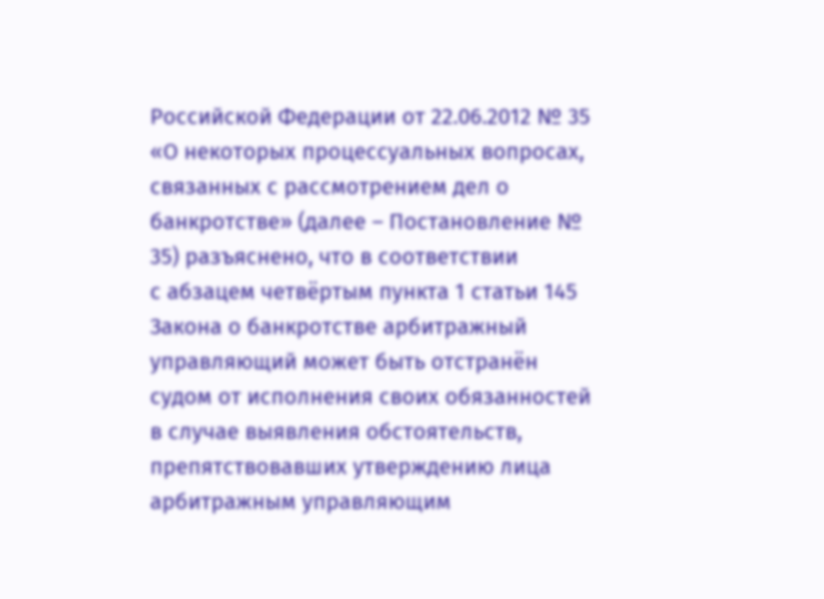Российской Федерации от 22.06.2012 № 35
«О некоторых процессуальных вопросах, связанных с рассмотрением дел о банкротстве» (далее – Постановление № 35) разъяснено, что в соответствии
с абзацем четвёртым пункта 1 статьи 145 Закона о банкротстве арбитражный управляющий может быть отстранён судом от исполнения своих обязанностей в случае выявления обстоятельств, препятствовавших утверждению лица арбитражным управляющим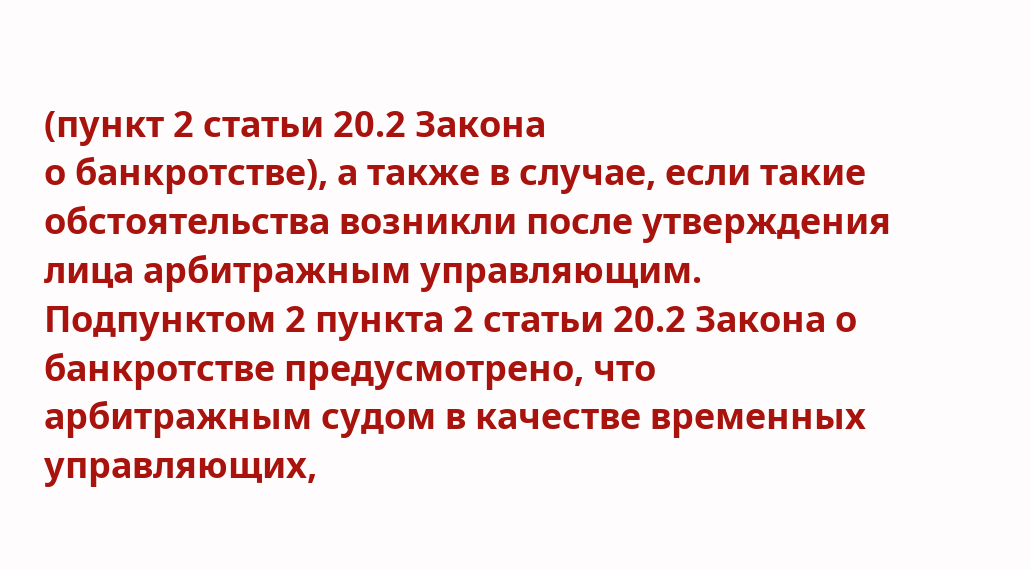(пункт 2 статьи 20.2 Закона
о банкротстве), а также в случае, если такие обстоятельства возникли после утверждения лица арбитражным управляющим.
Подпунктом 2 пункта 2 статьи 20.2 Закона о банкротстве предусмотрено, что арбитражным судом в качестве временных управляющих,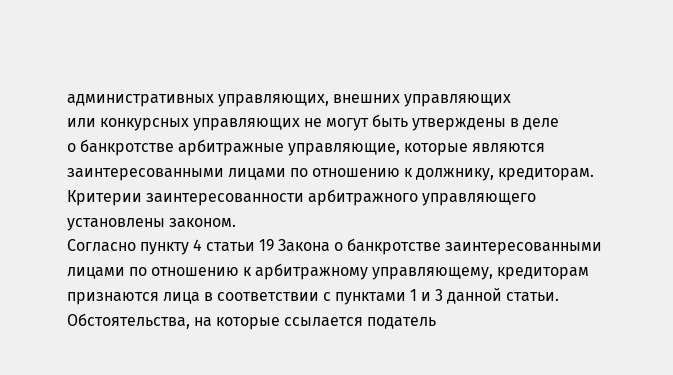административных управляющих, внешних управляющих
или конкурсных управляющих не могут быть утверждены в деле
о банкротстве арбитражные управляющие, которые являются заинтересованными лицами по отношению к должнику, кредиторам.
Критерии заинтересованности арбитражного управляющего установлены законом.
Согласно пункту 4 статьи 19 Закона о банкротстве заинтересованными лицами по отношению к арбитражному управляющему, кредиторам признаются лица в соответствии с пунктами 1 и 3 данной статьи.
Обстоятельства, на которые ссылается податель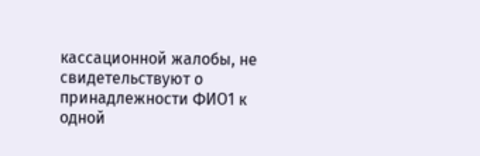кассационной жалобы, не свидетельствуют о принадлежности ФИО1 к одной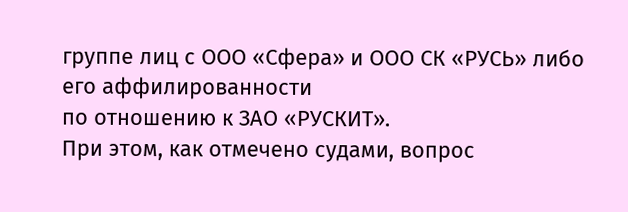группе лиц с ООО «Сфера» и ООО СК «РУСЬ» либо его аффилированности
по отношению к ЗАО «РУСКИТ».
При этом, как отмечено судами, вопрос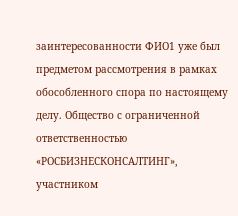заинтересованности ФИО1 уже был предметом рассмотрения в рамках обособленного спора по настоящему делу. Общество с ограниченной ответственностью «РОСБИЗНЕСКОНСАЛТИНГ», участником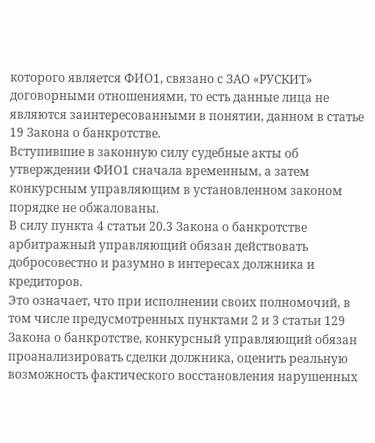которого является ФИО1, связано с ЗАО «РУСКИТ» договорными отношениями, то есть данные лица не являются заинтересованными в понятии, данном в статье 19 Закона о банкротстве.
Вступившие в законную силу судебные акты об утверждении ФИО1 сначала временным, а затем конкурсным управляющим в установленном законом порядке не обжалованы.
В силу пункта 4 статьи 20.3 Закона о банкротстве арбитражный управляющий обязан действовать добросовестно и разумно в интересах должника и кредиторов.
Это означает, что при исполнении своих полномочий, в том числе предусмотренных пунктами 2 и 3 статьи 129 Закона о банкротстве, конкурсный управляющий обязан проанализировать сделки должника, оценить реальную возможность фактического восстановления нарушенных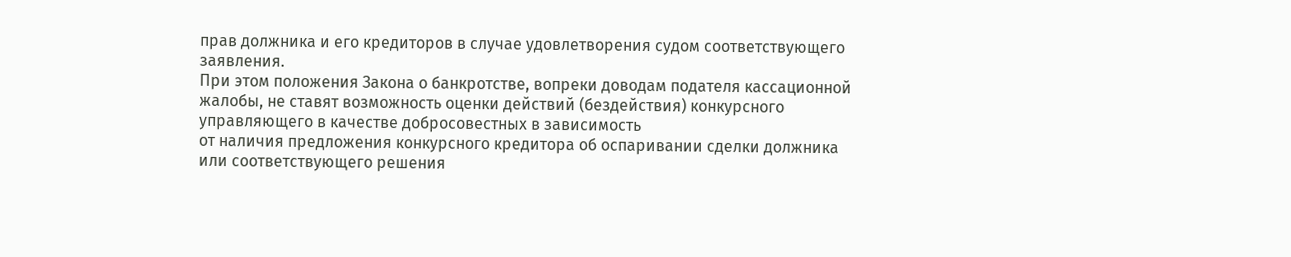прав должника и его кредиторов в случае удовлетворения судом соответствующего заявления.
При этом положения Закона о банкротстве, вопреки доводам подателя кассационной жалобы, не ставят возможность оценки действий (бездействия) конкурсного управляющего в качестве добросовестных в зависимость
от наличия предложения конкурсного кредитора об оспаривании сделки должника или соответствующего решения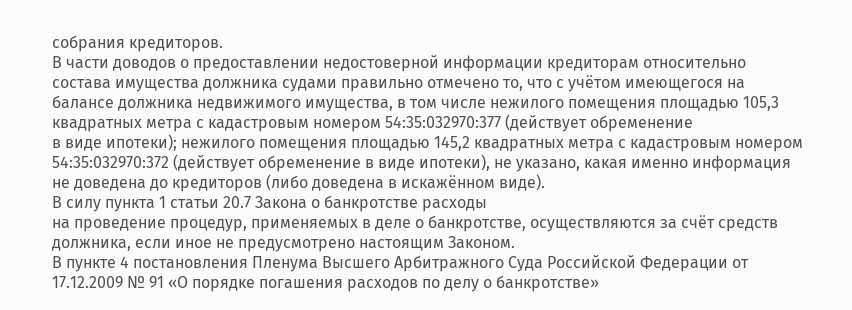собрания кредиторов.
В части доводов о предоставлении недостоверной информации кредиторам относительно состава имущества должника судами правильно отмечено то, что с учётом имеющегося на балансе должника недвижимого имущества, в том числе нежилого помещения площадью 105,3 квадратных метра с кадастровым номером 54:35:032970:377 (действует обременение
в виде ипотеки); нежилого помещения площадью 145,2 квадратных метра с кадастровым номером 54:35:032970:372 (действует обременение в виде ипотеки), не указано, какая именно информация не доведена до кредиторов (либо доведена в искажённом виде).
В силу пункта 1 статьи 20.7 Закона о банкротстве расходы
на проведение процедур, применяемых в деле о банкротстве, осуществляются за счёт средств должника, если иное не предусмотрено настоящим Законом.
В пункте 4 постановления Пленума Высшего Арбитражного Суда Российской Федерации от 17.12.2009 № 91 «О порядке погашения расходов по делу о банкротстве»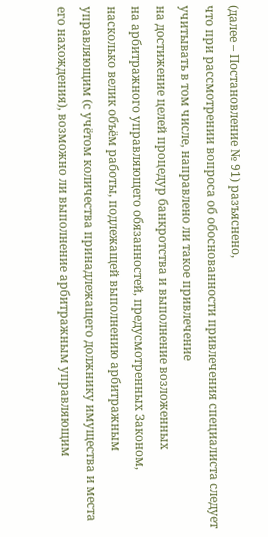(далее – Постановление № 91) разъяснено,
что при рассмотрении вопроса об обоснованности привлечения специалиста следует учитывать в том числе, направлено ли такое привлечение
на достижение целей процедур банкротства и выполнение возложенных
на арбитражного управляющего обязанностей, предусмотренных Законом, насколько велик объём работы, подлежащей выполнению арбитражным управляющим (с учётом количества принадлежащего должнику имущества и места его нахождения), возможно ли выполнение арбитражным управляющим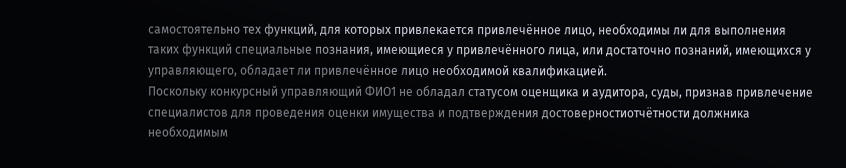самостоятельно тех функций, для которых привлекается привлечённое лицо, необходимы ли для выполнения таких функций специальные познания, имеющиеся у привлечённого лица, или достаточно познаний, имеющихся у управляющего, обладает ли привлечённое лицо необходимой квалификацией.
Поскольку конкурсный управляющий ФИО1 не обладал статусом оценщика и аудитора, суды, признав привлечение специалистов для проведения оценки имущества и подтверждения достоверностиотчётности должника необходимым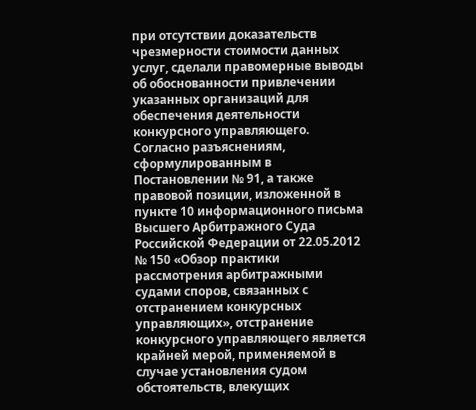при отсутствии доказательств чрезмерности стоимости данных услуг, сделали правомерные выводы об обоснованности привлечении указанных организаций для обеспечения деятельности конкурсного управляющего.
Согласно разъяснениям, сформулированным в Постановлении № 91, а также правовой позиции, изложенной в пункте 10 информационного письма Высшего Арбитражного Суда Российской Федерации от 22.05.2012 № 150 «Обзор практики рассмотрения арбитражными судами споров, связанных с отстранением конкурсных управляющих», отстранение конкурсного управляющего является крайней мерой, применяемой в случае установления судом обстоятельств, влекущих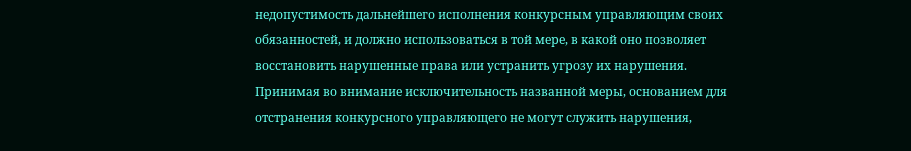недопустимость дальнейшего исполнения конкурсным управляющим своих обязанностей, и должно использоваться в той мере, в какой оно позволяет восстановить нарушенные права или устранить угрозу их нарушения. Принимая во внимание исключительность названной меры, основанием для отстранения конкурсного управляющего не могут служить нарушения,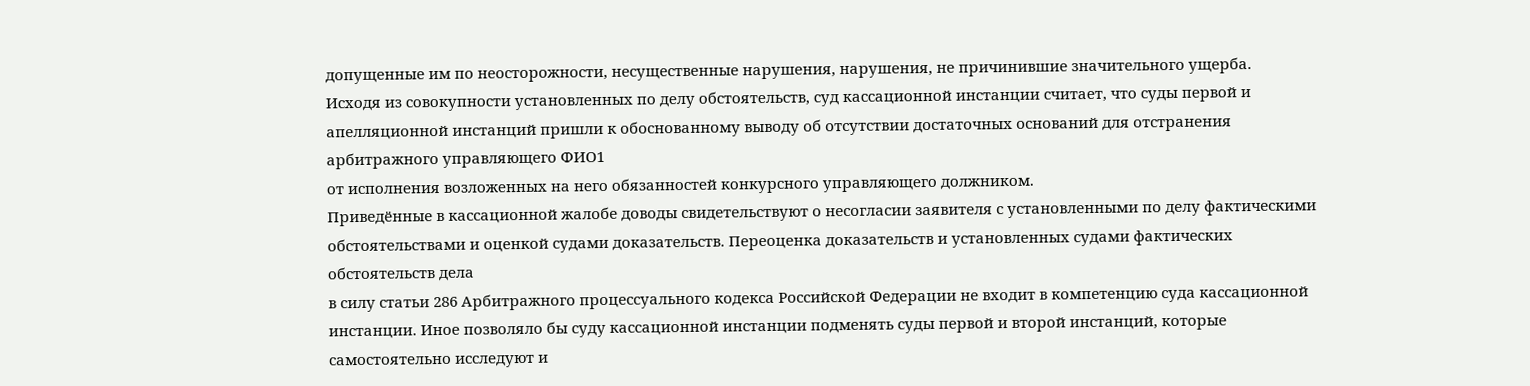допущенные им по неосторожности, несущественные нарушения, нарушения, не причинившие значительного ущерба.
Исходя из совокупности установленных по делу обстоятельств, суд кассационной инстанции считает, что суды первой и апелляционной инстанций пришли к обоснованному выводу об отсутствии достаточных оснований для отстранения арбитражного управляющего ФИО1
от исполнения возложенных на него обязанностей конкурсного управляющего должником.
Приведённые в кассационной жалобе доводы свидетельствуют о несогласии заявителя с установленными по делу фактическими обстоятельствами и оценкой судами доказательств. Переоценка доказательств и установленных судами фактических обстоятельств дела
в силу статьи 286 Арбитражного процессуального кодекса Российской Федерации не входит в компетенцию суда кассационной инстанции. Иное позволяло бы суду кассационной инстанции подменять суды первой и второй инстанций, которые самостоятельно исследуют и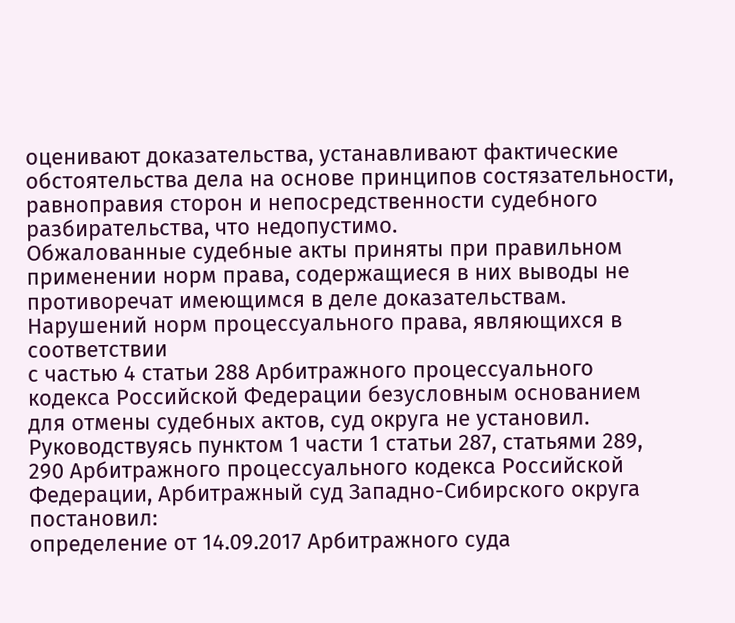оценивают доказательства, устанавливают фактические обстоятельства дела на основе принципов состязательности, равноправия сторон и непосредственности судебного разбирательства, что недопустимо.
Обжалованные судебные акты приняты при правильном применении норм права, содержащиеся в них выводы не противоречат имеющимся в деле доказательствам.
Нарушений норм процессуального права, являющихся в соответствии
с частью 4 статьи 288 Арбитражного процессуального кодекса Российской Федерации безусловным основанием для отмены судебных актов, суд округа не установил.
Руководствуясь пунктом 1 части 1 статьи 287, статьями 289, 290 Арбитражного процессуального кодекса Российской Федерации, Арбитражный суд Западно-Сибирского округа
постановил:
определение от 14.09.2017 Арбитражного суда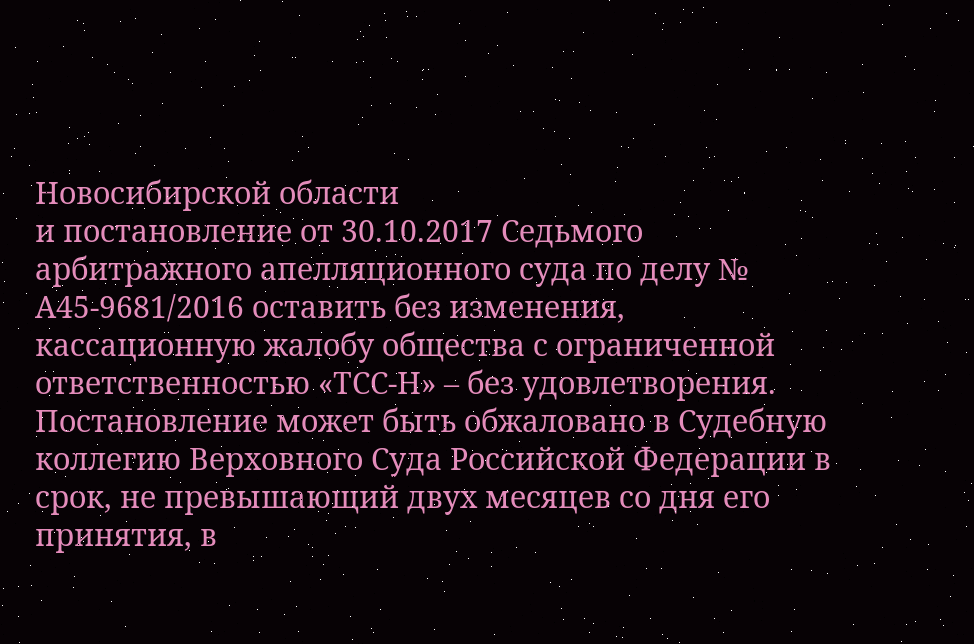Новосибирской области
и постановление от 30.10.2017 Седьмого арбитражного апелляционного суда по делу № А45-9681/2016 оставить без изменения, кассационную жалобу общества с ограниченной ответственностью «ТСС-Н» – без удовлетворения.
Постановление может быть обжаловано в Судебную коллегию Верховного Суда Российской Федерации в срок, не превышающий двух месяцев со дня его принятия, в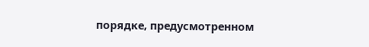порядке, предусмотренном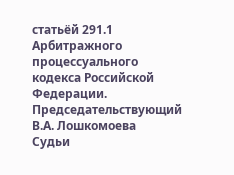статьёй 291.1 Арбитражного процессуального кодекса Российской Федерации.
Председательствующий В.А. Лошкомоева
Судьи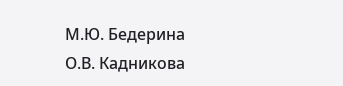М.Ю. Бедерина
О.В. Кадникова